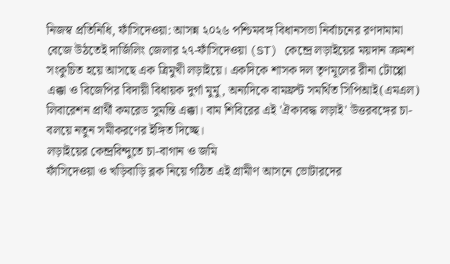নিজস্ব প্রতিনিধি, ফাঁসিদেওয়া: আসন্ন ২০২৬ পশ্চিমবঙ্গ বিধানসভা নির্বাচনের রণদামামা বেজে উঠতেই দার্জিলিং জেলার ২৭-ফাঁসিদেওয়া (ST) কেন্দ্রে লড়াইয়ের ময়দান ক্রমশ সংকুচিত হয়ে আসছে এক ত্রিমুখী লড়াইয়ে। একদিকে শাসক দল তৃণমূলের রীনা টোপ্পো এক্কা ও বিজেপির বিদায়ী বিধায়ক দুর্গা মুর্মু, অন্যদিকে বামফ্রন্ট সমর্থিত সিপিআই(এমএল) লিবারেশন প্রার্থী কমরেড সুমন্তি এক্কা। বাম শিবিরের এই 'ঐক্যবদ্ধ লড়াই' উত্তরবঙ্গের চা-বলয়ে নতুন সমীকরণের ইঙ্গিত দিচ্ছে।
লড়াইয়ের কেন্দ্রবিন্দুতে চা-বাগান ও জমি
ফাঁসিদেওয়া ও খড়িবাড়ি ব্লক নিয়ে গঠিত এই গ্রামীণ আসনে ভোটারদের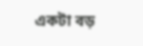একটা বড়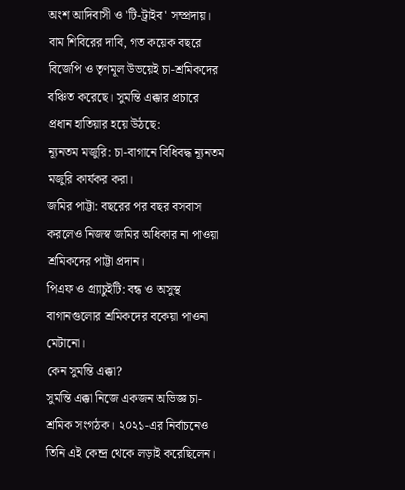অংশ আদিবাসী ও 'টি-ট্রাইব' সম্প্রদায়। বাম শিবিরের দাবি, গত কয়েক বছরে বিজেপি ও তৃণমূল উভয়েই চা-শ্রমিকদের বঞ্চিত করেছে। সুমন্তি এক্কার প্রচারে প্রধান হাতিয়ার হয়ে উঠছে:
ন্যূনতম মজুরি: চা-বাগানে বিধিবদ্ধ ন্যূনতম মজুরি কার্যকর করা।
জমির পাট্টা: বছরের পর বছর বসবাস করলেও নিজস্ব জমির অধিকার না পাওয়া শ্রমিকদের পাট্টা প্রদান।
পিএফ ও গ্র্যাচুইটি: বন্ধ ও অসুস্থ বাগানগুলোর শ্রমিকদের বকেয়া পাওনা মেটানো।
কেন সুমন্তি এক্কা?
সুমন্তি এক্কা নিজে একজন অভিজ্ঞ চা-শ্রমিক সংগঠক। ২০২১-এর নির্বাচনেও তিনি এই কেন্দ্র থেকে লড়াই করেছিলেন।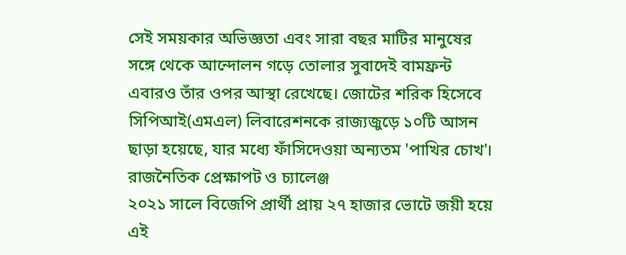সেই সময়কার অভিজ্ঞতা এবং সারা বছর মাটির মানুষের সঙ্গে থেকে আন্দোলন গড়ে তোলার সুবাদেই বামফ্রন্ট এবারও তাঁর ওপর আস্থা রেখেছে। জোটের শরিক হিসেবে সিপিআই(এমএল) লিবারেশনকে রাজ্যজুড়ে ১০টি আসন ছাড়া হয়েছে, যার মধ্যে ফাঁসিদেওয়া অন্যতম 'পাখির চোখ'।
রাজনৈতিক প্রেক্ষাপট ও চ্যালেঞ্জ
২০২১ সালে বিজেপি প্রার্থী প্রায় ২৭ হাজার ভোটে জয়ী হয়ে এই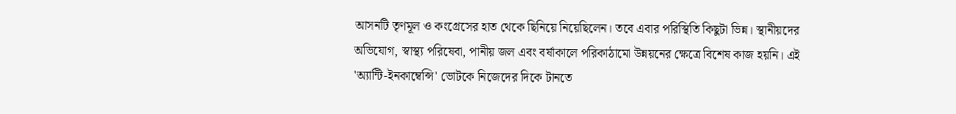আসনটি তৃণমূল ও কংগ্রেসের হাত থেকে ছিনিয়ে নিয়েছিলেন। তবে এবার পরিস্থিতি কিছুটা ভিন্ন। স্থানীয়দের অভিযোগ, স্বাস্থ্য পরিষেবা, পানীয় জল এবং বর্ষাকালে পরিকাঠামো উন্নয়নের ক্ষেত্রে বিশেষ কাজ হয়নি। এই 'অ্যান্টি-ইনকাম্বেন্সি' ভোটকে নিজেদের দিকে টানতে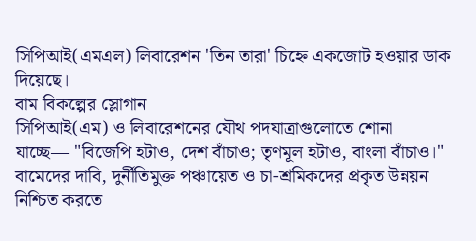সিপিআই(এমএল) লিবারেশন 'তিন তারা' চিহ্নে একজোট হওয়ার ডাক দিয়েছে।
বাম বিকল্পের স্লোগান
সিপিআই(এম) ও লিবারেশনের যৌথ পদযাত্রাগুলোতে শোনা যাচ্ছে— "বিজেপি হটাও, দেশ বাঁচাও; তৃণমূল হটাও, বাংলা বাঁচাও।" বামেদের দাবি, দুর্নীতিমুক্ত পঞ্চায়েত ও চা-শ্রমিকদের প্রকৃত উন্নয়ন নিশ্চিত করতে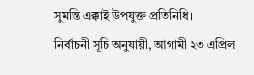সুমন্তি এক্কাই উপযুক্ত প্রতিনিধি।
নির্বাচনী সূচি অনুযায়ী, আগামী ২৩ এপ্রিল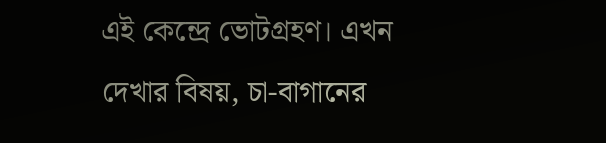এই কেন্দ্রে ভোটগ্রহণ। এখন দেখার বিষয়, চা-বাগানের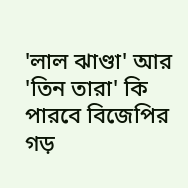'লাল ঝাণ্ডা' আর 'তিন তারা' কি পারবে বিজেপির গড়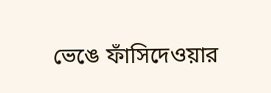ভেঙে ফাঁসিদেওয়ার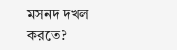মসনদ দখল করতে?